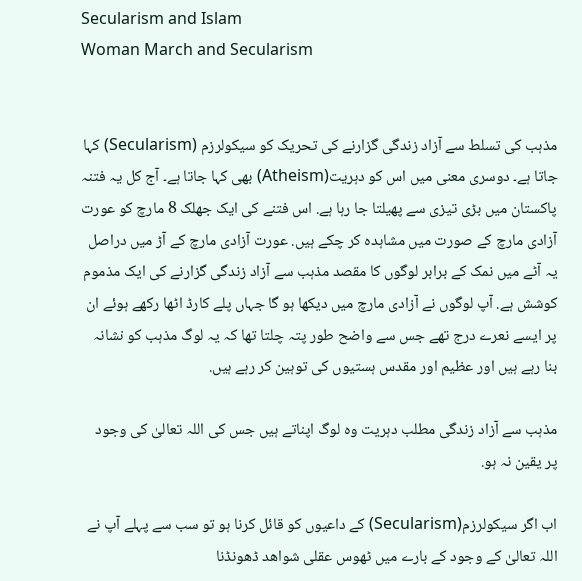Secularism and Islam
Woman March and Secularism


مذہب کی تسلط سے آزاد زندگی گزارنے کی تحریک کو سیکولرزم (Secularism) کہا جاتا ہے۔ دوسری معنی میں اس کو دہریت(Atheism) بھی کہا جاتا ہے۔ آج کل یہ فتنہ پاکستان میں بڑی تیزی سے پھیلتا جا رہا ہے. اس فتنے کی ایک جھلک 8 مارچ کو عورت آزادی مارچ کے صورت میں مشاہدہ کر چکے ہیں. عورت آزادی مارچ کے آڑ میں دراصل یہ آٹے میں نمک کے برابر لوگوں کا مقصد مذہب سے آزاد زندگی گزارنے کی ایک مذموم کوشش ہے. آپ لوگوں نے آزادی مارچ میں دیکھا ہو گا جہاں پلے کارڈ اٹھا رکھے ہوئے ان پر ایسے نعرے درج تھے جس سے واضح طور پتہ چلتا تھا کہ یہ لوگ مذہب کو نشانہ بنا رہے ہیں اور عظیم اور مقدس ہستیوں کی توہین کر رہے ہیں.

مذہب سے آزاد زندگی مطلب دہریت وہ لوگ اپناتے ہیں جس کی اللہ تعالیٰ کی وجود پر یقین نہ ہو.

اب اگر سیکولرزم(Secularism) کے داعیوں کو قائل کرنا ہو تو سب سے پہلے آپ نے اللہ تعالیٰ کے وجود کے بارے میں ٹھوس عقلی شواھد ڈھونڈنا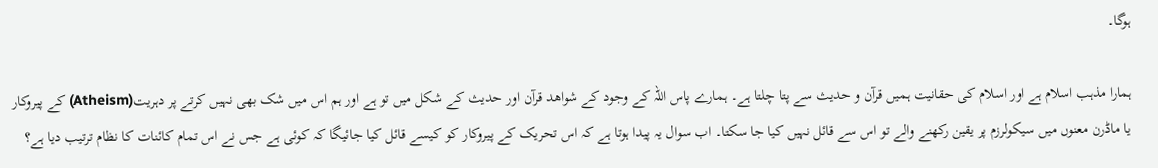ہوگا۔

ہمارا مذہب اسلام ہے اور اسلام کی حقانیت ہمیں قرآن و حدیث سے پتا چلتا ہے۔ ہمارے پاس اللہ کے وجود کے شواھد قرآن اور حدیث کے شکل میں تو ہے اور ہم اس میں شک بھی نہیں کرتے پر دہریت(Atheism) کے پیروکار یا ماڈرن معنوں میں سیکولرزم پر یقین رکھنے والے تو اس سے قائل نہیں کیا جا سکتا۔ اب سوال یہ پیدا ہوتا ہے کہ اس تحریک کے پیروکار کو کیسے قائل کیا جائیگا کہ کوئی ہے جس نے اس تمام کائنات کا نظام ترتیب دیا ہے؟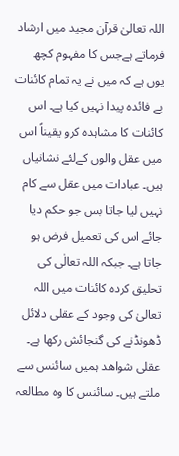اللہ تعالیٰ قرآن مجید میں ارشاد فرماتے ہےجس کا مفہوم کچھ یوں ہے کہ میں نے یہ تمام کائنات بے فائدہ پیدا نہیں کیا ہے۔ اس کائنات کا مشاہدہ کرو یقیناً اس میں عقل والوں کےلئے نشانیاں ہیں۔ عبادات میں عقل سے کام نہیں لیا جاتا بس جو حکم دیا جائے اس کی تعمیل فرض ہو جاتا ہے۔ جبکہ اللہ تعالٰی کی تحلیق کردہ کائنات میں اللہ تعالیٰ کی وجود کے عقلی دلائل ڈھونڈنے کی گنجائش رکھا ہے۔ عقلی شواھد ہمیں سائنس سے ملتے ہیں۔ سائنس کا وہ مطالعہ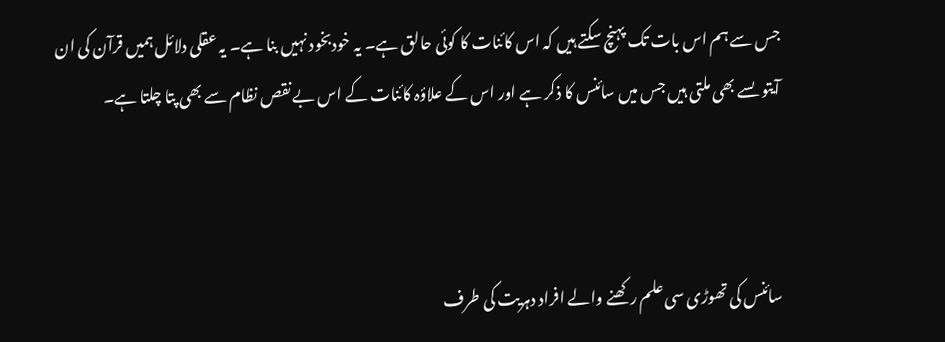جس سے ہم اس بات تک پہنچ سکتے ہیں کہ اس کائنات کا کوئی حالق ہے۔ یہ خودبخود نہیں بنا ہے۔ یہ عقلی دلائل ہمیں قرآن کی ان آیتو ںسے بھی ملتی ہیں جس میں سائنس کا ذکر ہے اور اس کے علاؤہ کائنات کے اس بے نقص نظام سے بھی پتا چلتا ہے۔



سائنس کی تھوڑی سی علم رکھنے والے افراد دہریت کی طرف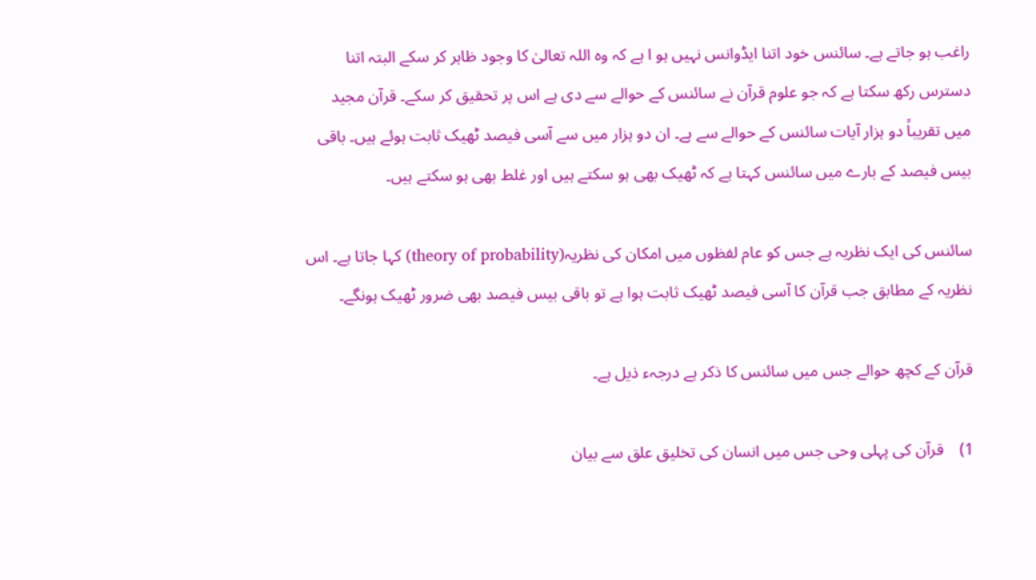راغب ہو جاتے ہے۔ سائنس خود اتنا ایڈوانس نہیں ہو ا ہے کہ وہ اللہ تعالیٰ کا وجود ظاہر کر سکے البتہ اتنا دسترس رکھ سکتا ہے کہ جو علوم قرآن نے سائنس کے حوالے سے دی ہے اس پر تحقیق کر سکے۔ قرآن مجید میں تقریباً دو ہزار آیات سائنس کے حوالے سے ہے۔ ان دو ہزار میں سے آسی فیصد ٹھیک ثابت ہوئے ہیں۔ باقی بیس فیصد کے بارے میں سائنس کہتا ہے کہ ٹھیک بھی ہو سکتے ہیں اور غلط بھی ہو سکتے ہیں۔

سائنس کی ایک نظریہ ہے جس کو عام لفظوں میں امکان کی نظریہ(theory of probability) کہا جاتا ہے۔ اس نظریہ کے مطابق جب قرآن کا آسی فیصد ٹھیک ثابت ہوا ہے تو باقی بیس فیصد بھی ضرور ٹھیک ہونگے۔

قرآن کے کچھ حوالے جس میں سائنس کا ذکر ہے درجہء ذیل ہے۔

1)    قرآن کی پہلی وحی جس میں انسان کی تخلیق علق سے بیان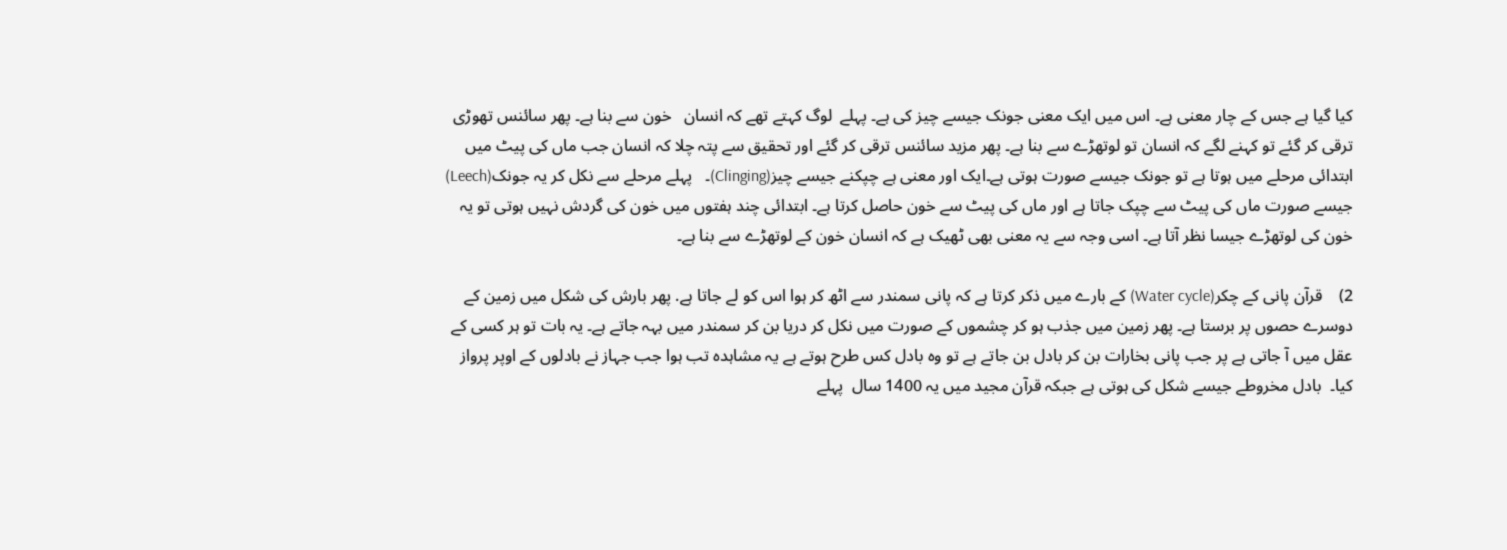کیا گیا ہے جس کے چار معنی ہے۔ اس میں ایک معنی جونک جیسے چیز کی ہے۔ پہلے  لوگ کہتے تھے کہ انسان   خون سے بنا ہے۔ پھر سائنس تھوڑی ترقی کر گئے تو کہنے لگے کہ انسان تو لوتھڑے سے بنا ہے۔ پھر مزید سائنس ترقی کر گئے اور تحقیق سے پتہ چلا کہ انسان جب ماں کی پیٹ میں ابتدائی مرحلے میں ہوتا ہے تو جونک جیسے صورت ہوتی ہے۔ایک اور معنی ہے چپکنے جیسے چیز(Clinging)۔   پہلے مرحلے سے نکل کر یہ جونک(Leech) جیسے صورت ماں کی پیٹ سے چپک جاتا ہے اور ماں کی پیٹ سے خون حاصل کرتا ہے۔ ابتدائی چند ہفتوں میں خون کی گردش نہیں ہوتی تو یہ  خون کی لوتھڑے جیسا نظر آتا ہے۔ اسی وجہ سے یہ معنی بھی ٹھیک ہے کہ انسان خون کے لوتھڑے سے بنا ہے۔

2)    قرآن پانی کے چکر(Water cycle) کے بارے میں ذکر کرتا ہے کہ پانی سمندر سے اٹھ کر ہوا اس کو لے جاتا ہے. پھر بارش کی شکل میں زمین کے دوسرے حصوں پر برستا ہے۔ پھر زمین میں جذب ہو کر چشموں کے صورت میں نکل کر دریا بن کر سمندر میں بہہ جاتے ہے۔ یہ بات تو ہر کسی کے عقل میں آ جاتی ہے پر جب پانی بخارات بن کر بادل بن جاتے ہے تو وہ بادل کس طرح ہوتے ہے یہ مشاہدہ تب ہوا جب جہاز نے بادلوں کے اوپر پرواز کیا۔  بادل مخروطے جیسے شکل کی ہوتی ہے جبکہ قرآن مجید میں یہ 1400 سال  پہلے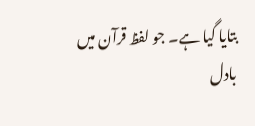بتایا گیا ہے۔ جو لفظ قرآن میں بادل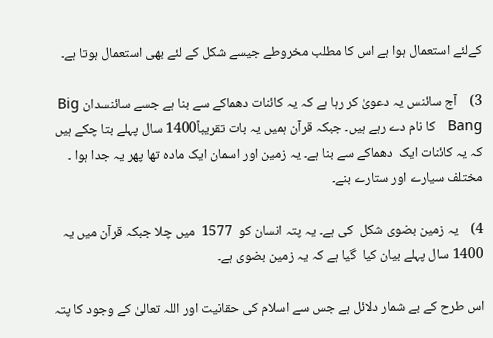کےلئے استعمال ہوا ہے اس کا مطلب مخروطے جیسے شکل کے لئے بھی استعمال ہوتا ہے۔

3)    آج سائنس یہ دعویٰ کر رہا ہے کہ یہ کائنات دھماکے سے بنا ہے جسے سائنسدان Big Bang   کا نام دے رہے ہیں۔ جبکہ قرآن ہمیں یہ بات تقریباً1400 سال پہلے بتا چکے ہیں کہ یہ کائنات ایک  دھماکے سے بنا ہے۔ یہ زمین اور اسمان ایک مادہ تھا پھر یہ جدا ہوا ۔ مختلف سیارے اور ستارے بنے۔

4)    یہ زمین بضوی شکل  کی ہے۔ یہ پتہ انسان کو  1577  میں چلا جبکہ قرآن میں یہ 1400 سال پہلے بیان کیا  گیا ہے کہ یہ زمین بضوی ہے۔

اس طرح کے بے شمار دلائل ہے جس سے اسلام کی حقانیت اور اللہ تعالیٰ کے وجود کا پتہ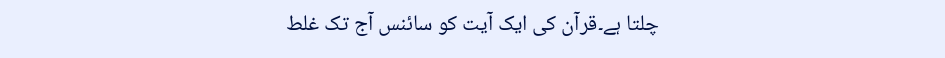چلتا ہے۔قرآن کی ایک آیت کو سائنس آج تک غلط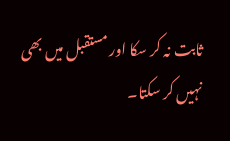ثابت نہ کر سکا اور مستقبل میں بھی نہیں کر سکتا۔